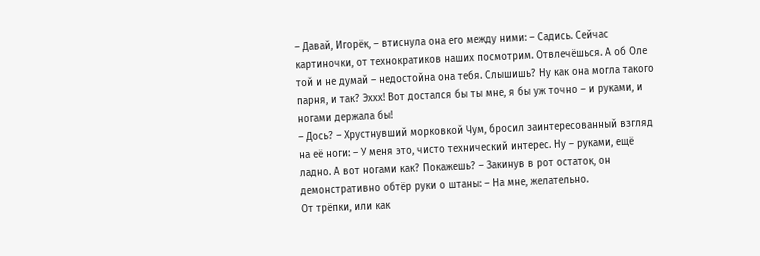– Давай, Игорёк, – втиснула она его между ними: – Садись. Сейчас картиночки, от технократиков наших посмотрим. Отвлечёшься. А об Оле той и не думай – недостойна она тебя. Слышишь? Ну как она могла такого парня, и так? Эххх! Вот достался бы ты мне, я бы уж точно – и руками, и ногами держала бы!
– Дось? – Хрустнувший морковкой Чум, бросил заинтересованный взгляд на её ноги: – У меня это, чисто технический интерес. Ну – руками, ещё ладно. А вот ногами как? Покажешь? – Закинув в рот остаток, он демонстративно обтёр руки о штаны: – На мне, желательно.
От трёпки, или как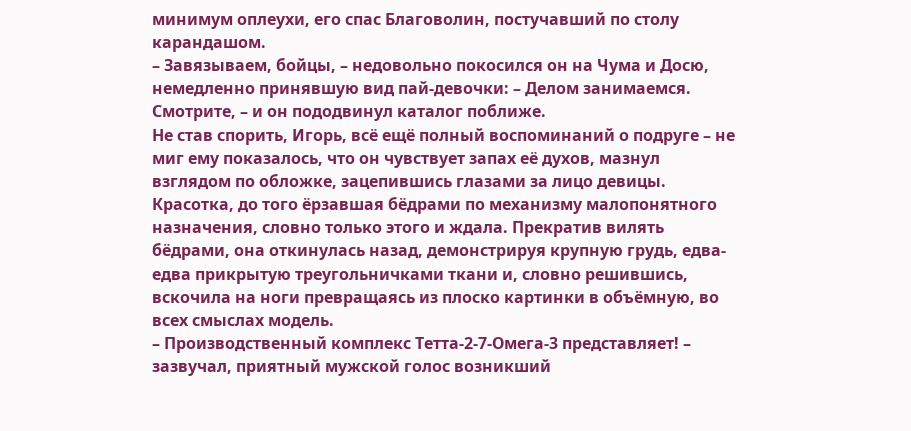минимум оплеухи, его спас Благоволин, постучавший по столу карандашом.
– Завязываем, бойцы, – недовольно покосился он на Чума и Досю, немедленно принявшую вид пай-девочки: – Делом занимаемся. Смотрите, – и он пододвинул каталог поближе.
Не став спорить, Игорь, всё ещё полный воспоминаний о подруге – не миг ему показалось, что он чувствует запах её духов, мазнул взглядом по обложке, зацепившись глазами за лицо девицы.
Красотка, до того ёрзавшая бёдрами по механизму малопонятного назначения, словно только этого и ждала. Прекратив вилять бёдрами, она откинулась назад, демонстрируя крупную грудь, едва-едва прикрытую треугольничками ткани и, словно решившись, вскочила на ноги превращаясь из плоско картинки в объёмную, во всех смыслах модель.
– Производственный комплекс Тетта-2-7-Омега-3 представляет! – зазвучал, приятный мужской голос возникший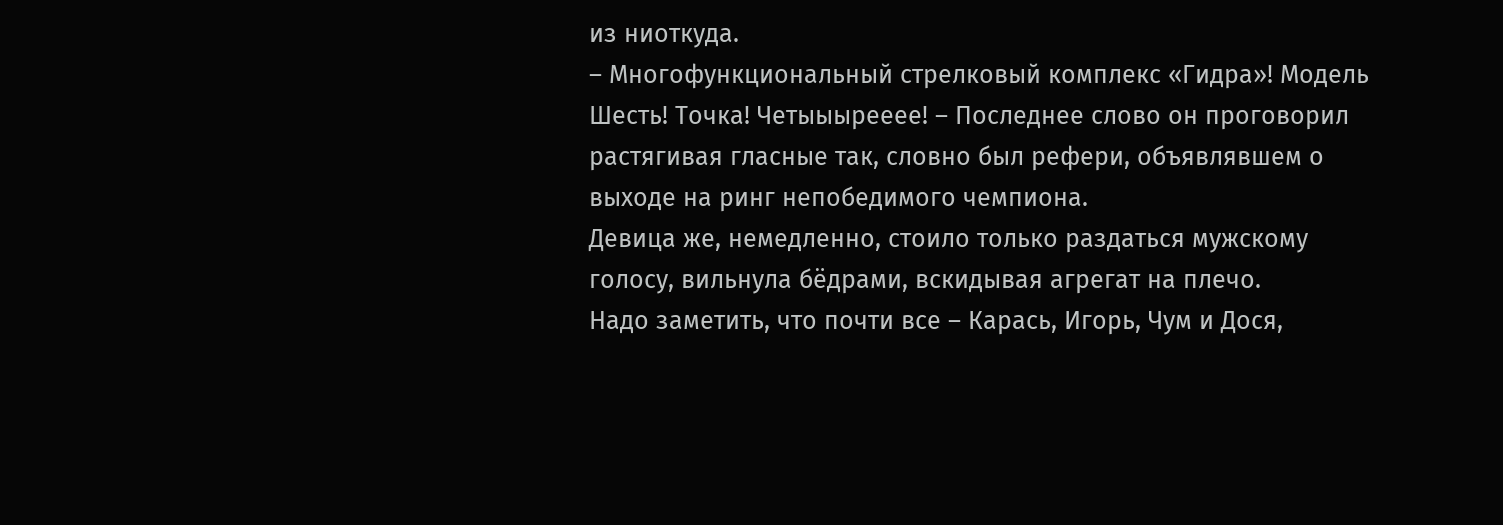из ниоткуда.
– Многофункциональный стрелковый комплекс «Гидра»! Модель Шесть! Точка! Четыыырееее! – Последнее слово он проговорил растягивая гласные так, словно был рефери, объявлявшем о выходе на ринг непобедимого чемпиона.
Девица же, немедленно, стоило только раздаться мужскому голосу, вильнула бёдрами, вскидывая агрегат на плечо.
Надо заметить, что почти все – Карась, Игорь, Чум и Дося,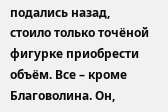подались назад, стоило только точёной фигурке приобрести объём. Все – кроме Благоволина. Он,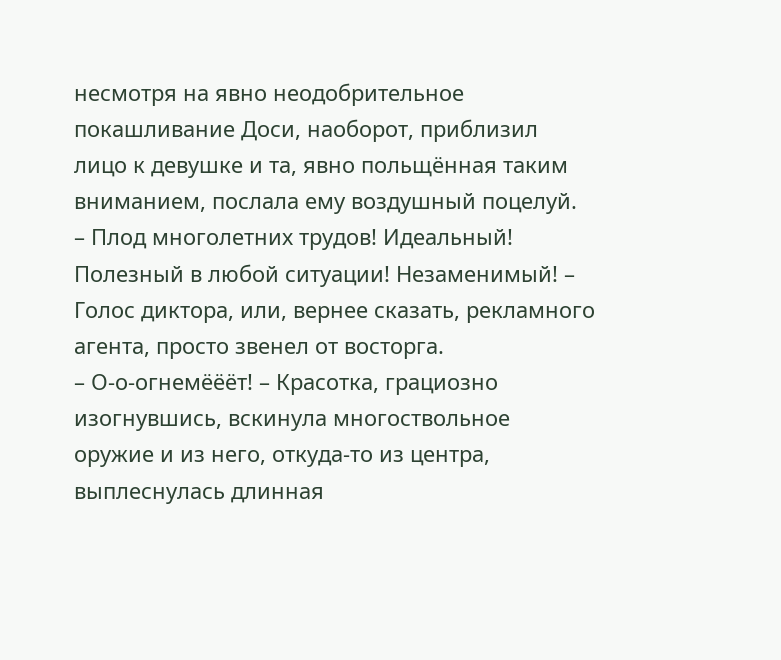несмотря на явно неодобрительное покашливание Доси, наоборот, приблизил лицо к девушке и та, явно польщённая таким вниманием, послала ему воздушный поцелуй.
– Плод многолетних трудов! Идеальный! Полезный в любой ситуации! Незаменимый! – Голос диктора, или, вернее сказать, рекламного агента, просто звенел от восторга.
– О-о-огнемёёёт! – Красотка, грациозно изогнувшись, вскинула многоствольное оружие и из него, откуда-то из центра, выплеснулась длинная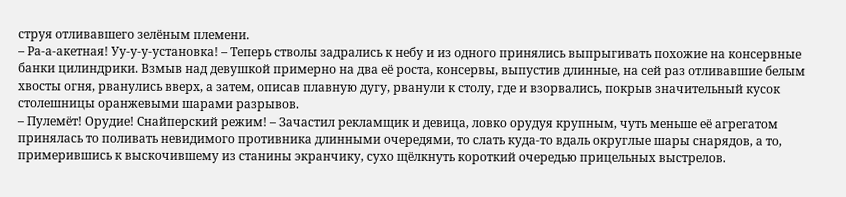струя отливавшего зелёным племени.
– Ра-а-акетная! Уу-у-у-установка! – Теперь стволы задрались к небу и из одного принялись выпрыгивать похожие на консервные банки цилиндрики. Взмыв над девушкой примерно на два её роста, консервы, выпустив длинные, на сей раз отливавшие белым хвосты огня, рванулись вверх, а затем, описав плавную дугу, рванули к столу, где и взорвались, покрыв значительный кусок столешницы оранжевыми шарами разрывов.
– Пулемёт! Орудие! Снайперский режим! – Зачастил рекламщик и девица, ловко орудуя крупным, чуть меньше её агрегатом принялась то поливать невидимого противника длинными очередями, то слать куда-то вдаль округлые шары снарядов, а то, примерившись к выскочившему из станины экранчику, сухо щёлкнуть короткий очередью прицельных выстрелов.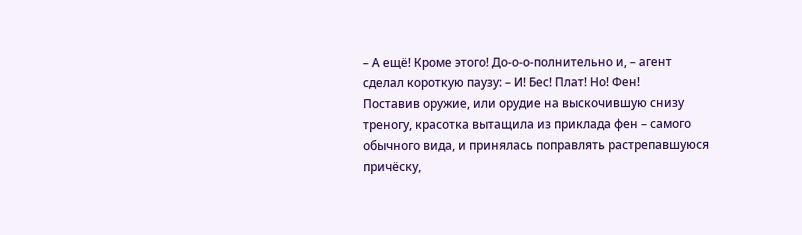– А ещё! Кроме этого! До-о-о-полнительно и, – агент сделал короткую паузу: – И! Бес! Плат! Но! Фен!
Поставив оружие, или орудие на выскочившую снизу треногу, красотка вытащила из приклада фен – самого обычного вида, и принялась поправлять растрепавшуюся причёску,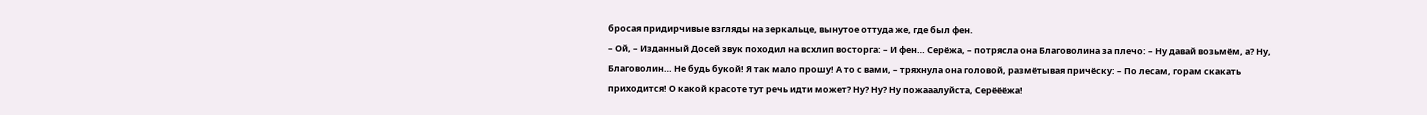бросая придирчивые взгляды на зеркальце, вынутое оттуда же, где был фен.
– Ой, – Изданный Досей звук походил на всхлип восторга: – И фен… Серёжа, – потрясла она Благоволина за плечо: – Ну давай возьмём, а? Ну, Благоволин… Не будь букой! Я так мало прошу! А то с вами, – тряхнула она головой, размётывая причёску: – По лесам, горам скакать приходится! О какой красоте тут речь идти может? Ну? Ну? Ну пожааалуйста, Серёёёжа!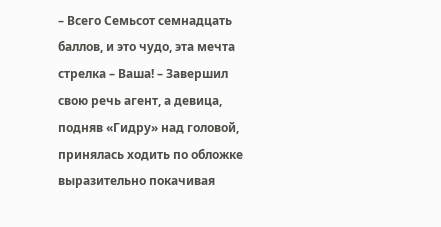– Всего Семьсот семнадцать баллов, и это чудо, эта мечта стрелка – Ваша! – Завершил свою речь агент, а девица, подняв «Гидру» над головой, принялась ходить по обложке выразительно покачивая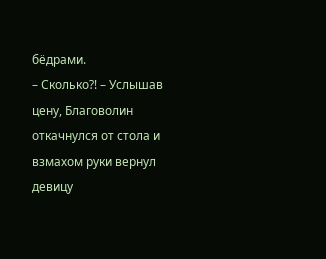бёдрами.
– Сколько?! – Услышав цену, Благоволин откачнулся от стола и взмахом руки вернул девицу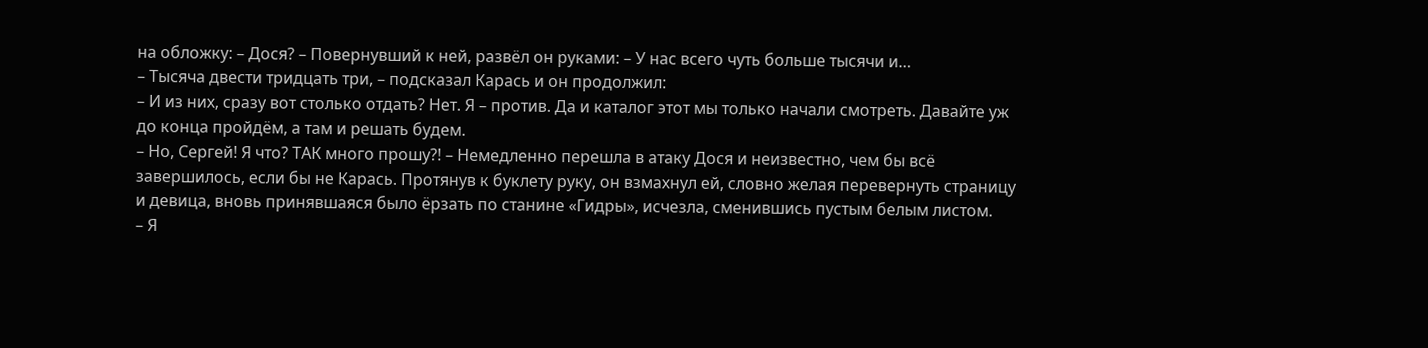на обложку: – Дося? – Повернувший к ней, развёл он руками: – У нас всего чуть больше тысячи и…
– Тысяча двести тридцать три, – подсказал Карась и он продолжил:
– И из них, сразу вот столько отдать? Нет. Я – против. Да и каталог этот мы только начали смотреть. Давайте уж до конца пройдём, а там и решать будем.
– Но, Сергей! Я что? ТАК много прошу?! – Немедленно перешла в атаку Дося и неизвестно, чем бы всё завершилось, если бы не Карась. Протянув к буклету руку, он взмахнул ей, словно желая перевернуть страницу и девица, вновь принявшаяся было ёрзать по станине «Гидры», исчезла, сменившись пустым белым листом.
– Я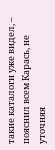такие каталоги уже видел, – пояснил всем Карась, не уточняя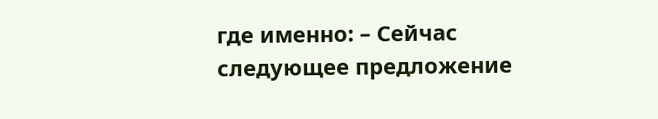где именно: – Сейчас следующее предложение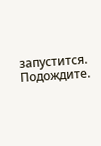запустится. Подождите.